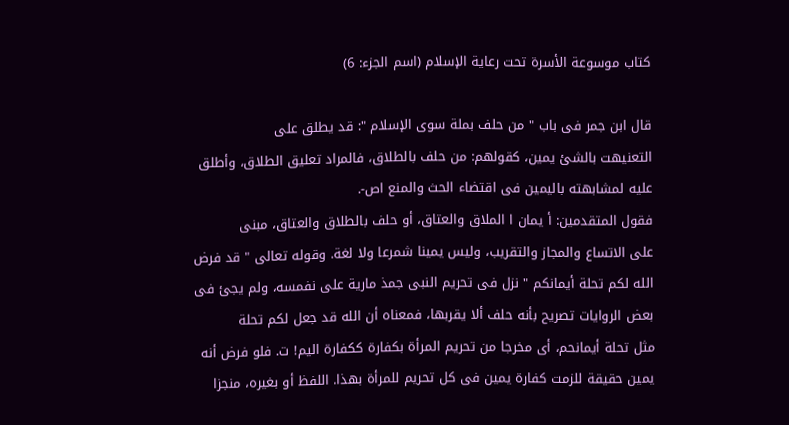كتاب موسوعة الأسرة تحت رعاية الإسلام (اسم الجزء: 6)

قال ابن جمر فى باب " من حلف بملة سوى الإسلام ": قد يطلق على
التعنيهت بالشئ يمين، كقولهم: من حلف بالطلاق، فالمراد تعليق الطلاق، وأطلق
عليه لمشابهته باليمين فى اقتضاء الحث والمنع اص-.
فقول المتقدمين: أ يمان ا الملاق والعتاق، أو حلف بالطلاق والعتاق، مبنى
على الاتساع والمجاز والتقريب، وليس يمينا شمرعا ولا لغة. وقوله تعالى " قد فرض
الله لكم تحلة أيمانكم " نزل فى تحريم النبى جمذ مارية على نفمسه، ولم يجئ فى
بعض الروايات تصريح بأنه حلف ألا يقربها، فمعناه أن الله قد جعل لكم تحلة
مثل تحلة أيمانحم، أى مخرجا من تحريم المرأة بكفارة ككفارة اليم! ت. فلو فرض أنه
يمين حقيقة للزمت كفارة يمين فى كل تحريم للمرأة بهذا. اللفظ أو بغيره، منجزا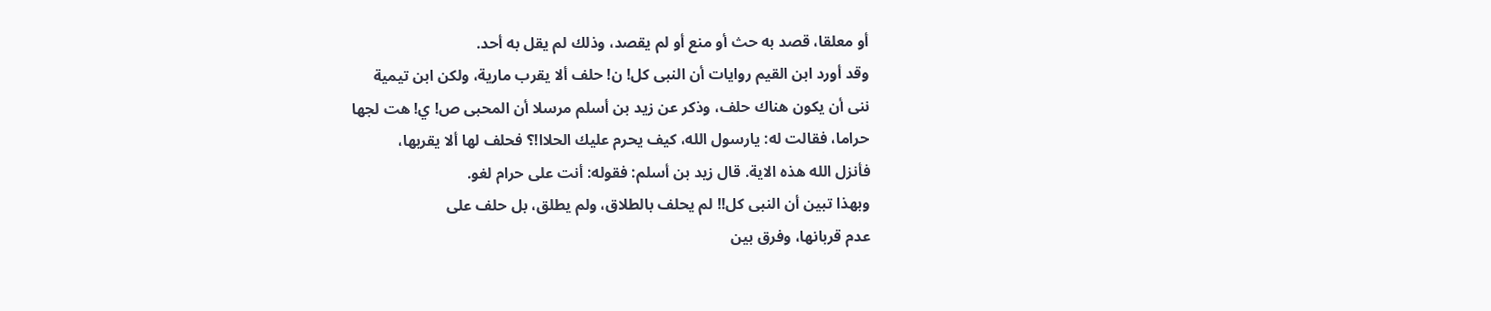أو معلقا، قصد به حث أو منع أو لم يقصد، وذلك لم يقل به أحد.
وقد أورد ابن القيم روايات أن النبى كل! ن! حلف ألا يقرب مارية، ولكن ابن تيمية
ننى أن يكون هناك حلف، وذكر عن زيد بن أسلم مرسلا أن المحبى ص! ي! هت لجها
حراما، فقالت له: يارسول الله، كيف يحرم عليك الحلاا!؟ فحلف لها ألا يقربها،
فأنزل الله هذه الاية. قال زيد بن أسلم: فقوله: أنت على حرام لغو.
وبهذا تبين أن النبى كل!! لم يحلف بالطلاق، ولم يطلق، بل حلف على
عدم قربانها، وفرق بين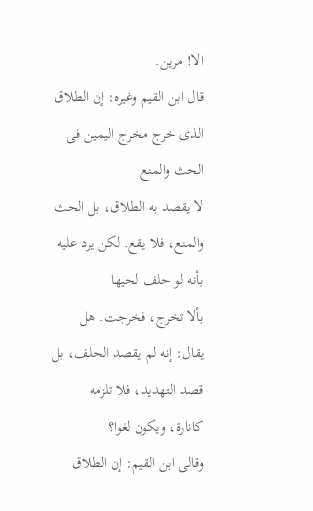الا! مرين.
قال ابن القيم وغيره: إن الطلاق الذى خرج مخرج اليمين فى الحث والمنع
لا يقصد به الطلاق، بل الحث والمنع، فلا يقع. لكن يرد عليه بأنه لو حلف لحيها
بألا تخرج، فخرجت. هل يقال: إنه لم يقصد الحلف، بل قصد التهديد، فلا تلزمه
كانارة، ويكون لغوا؟
وقالى ابن القيم: إن الطلاق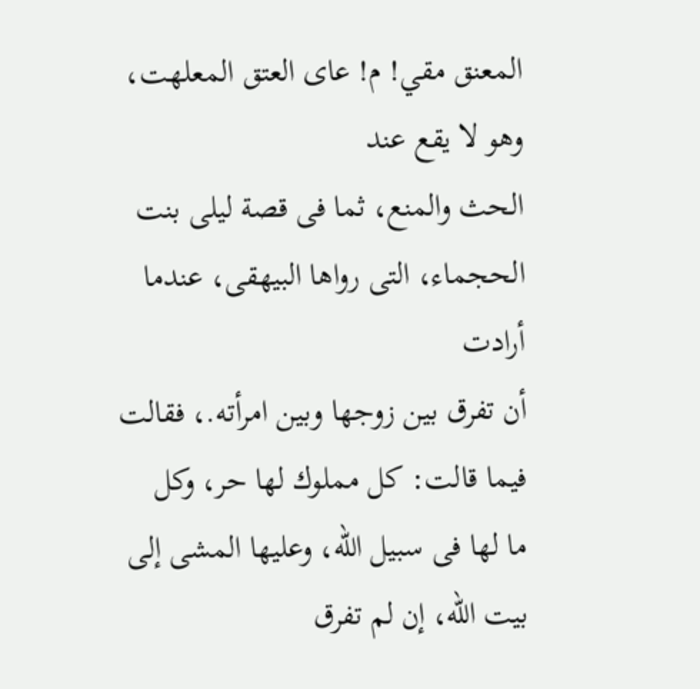المعنق مقي! م! عاى العتق المعلهت، وهو لا يقع عند
الحث والمنع، ثما فى قصة ليلى بنت الحجماء، التى رواها البيهقى، عندما أرادت
أن تفرق بين زوجها وبين امرأته.، فقالت فيما قالت: كل مملوك لها حر، وكل
ما لها فى سبيل الله، وعليها المشى إلى بيت الله، إن لم تفرق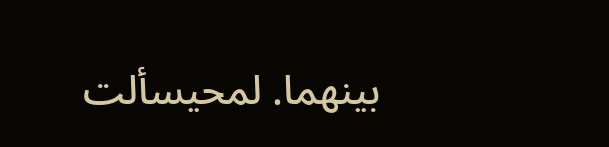بينهما. لمحيسألت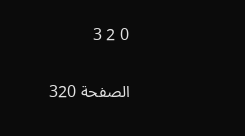0 2 3

الصفحة 320